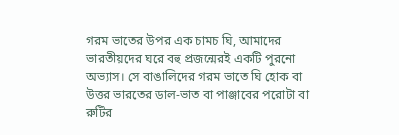গরম ভাতের উপর এক চামচ ঘি, আমাদের ভারতীয়দের ঘরে বহু প্রজন্মেরই একটি পুরনো অভ্যাস। সে বাঙালিদের গরম ভাতে ঘি হোক বা উত্তর ভারতের ডাল-ভাত বা পাঞ্জাবের পরোটা বা রুটির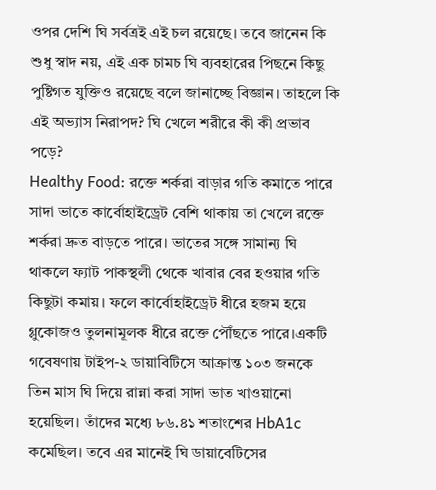ওপর দেশি ঘি সর্বত্রই এই চল রয়েছে। তবে জানেন কি শুধু স্বাদ নয়, এই এক চামচ ঘি ব্যবহারের পিছনে কিছু পুষ্টিগত যুক্তিও রয়েছে বলে জানাচ্ছে বিজ্ঞান। তাহলে কি এই অভ্যাস নিরাপদ? ঘি খেলে শরীরে কী কী প্রভাব পড়ে?
Healthy Food: রক্তে শর্করা বাড়ার গতি কমাতে পারে
সাদা ভাতে কার্বোহাইড্রেট বেশি থাকায় তা খেলে রক্তে শর্করা দ্রুত বাড়তে পারে। ভাতের সঙ্গে সামান্য ঘি থাকলে ফ্যাট পাকস্থলী থেকে খাবার বের হওয়ার গতি কিছুটা কমায়। ফলে কার্বোহাইড্রেট ধীরে হজম হয়ে গ্লুকোজও তুলনামূলক ধীরে রক্তে পৌঁছতে পারে।একটি গবেষণায় টাইপ-২ ডায়াবিটিসে আক্রান্ত ১০৩ জনকে তিন মাস ঘি দিয়ে রান্না করা সাদা ভাত খাওয়ানো হয়েছিল। তাঁদের মধ্যে ৮৬.৪১ শতাংশের HbA1c কমেছিল। তবে এর মানেই ঘি ডায়াবেটিসের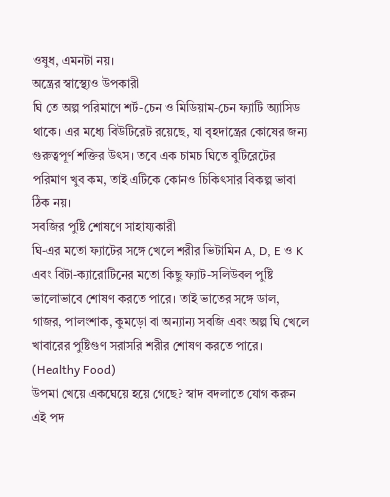ওষুধ, এমনটা নয়।
অন্ত্রের স্বাস্থ্যেও উপকারী
ঘি তে অল্প পরিমাণে শর্ট-চেন ও মিডিয়াম-চেন ফ্যাটি অ্যাসিড থাকে। এর মধ্যে বিউটিরেট রয়েছে, যা বৃহদান্ত্রের কোষের জন্য গুরুত্বপূর্ণ শক্তির উৎস। তবে এক চামচ ঘিতে বুটিরেটের পরিমাণ খুব কম, তাই এটিকে কোনও চিকিৎসার বিকল্প ভাবা ঠিক নয়।
সবজির পুষ্টি শোষণে সাহায্যকারী
ঘি-এর মতো ফ্যাটের সঙ্গে খেলে শরীর ভিটামিন A, D, E ও K এবং বিটা-ক্যারোটিনের মতো কিছু ফ্যাট-সলিউবল পুষ্টি ভালোভাবে শোষণ করতে পারে। তাই ভাতের সঙ্গে ডাল, গাজর, পালংশাক, কুমড়ো বা অন্যান্য সবজি এবং অল্প ঘি খেলে খাবারের পুষ্টিগুণ সরাসরি শরীর শোষণ করতে পারে। (Healthy Food)
উপমা খেয়ে একঘেয়ে হয়ে গেছে? স্বাদ বদলাতে যোগ করুন এই পদ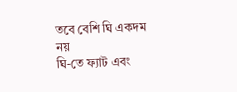তবে বেশি ঘি একদম নয়
ঘি-তে ফ্যাট এবং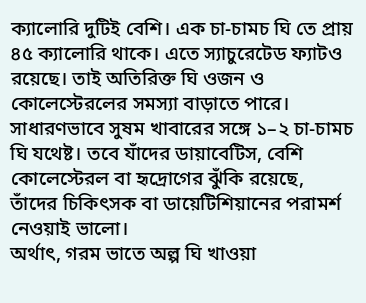ক্যালোরি দুটিই বেশি। এক চা-চামচ ঘি তে প্রায় ৪৫ ক্যালোরি থাকে। এতে স্যাচুরেটেড ফ্যাটও রয়েছে। তাই অতিরিক্ত ঘি ওজন ও কোলেস্টেরলের সমস্যা বাড়াতে পারে। সাধারণভাবে সুষম খাবারের সঙ্গে ১–২ চা-চামচ ঘি যথেষ্ট। তবে যাঁদের ডায়াবেটিস, বেশি কোলেস্টেরল বা হৃদ্রোগের ঝুঁকি রয়েছে, তাঁদের চিকিৎসক বা ডায়েটিশিয়ানের পরামর্শ নেওয়াই ভালো।
অর্থাৎ, গরম ভাতে অল্প ঘি খাওয়া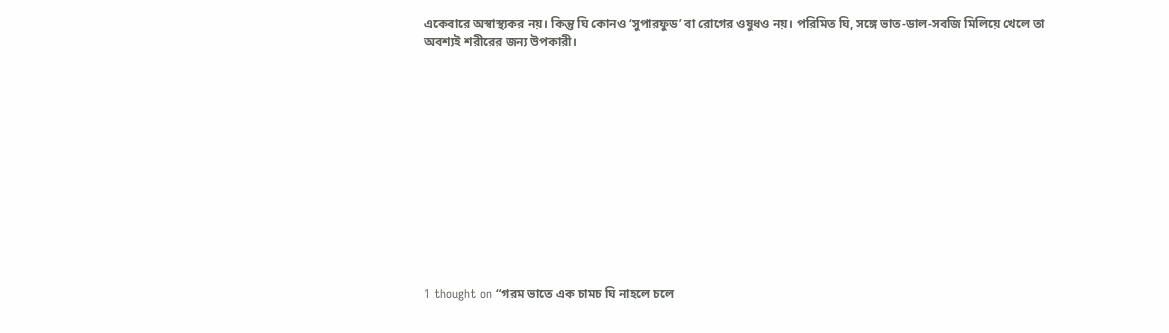একেবারে অস্বাস্থ্যকর নয়। কিন্তু ঘি কোনও ‘সুপারফুড’ বা রোগের ওষুধও নয়। পরিমিত ঘি, সঙ্গে ভাত-ডাল-সবজি মিলিয়ে খেলে তা অবশ্যই শরীরের জন্য উপকারী।













1 thought on “গরম ভাতে এক চামচ ঘি নাহলে চলে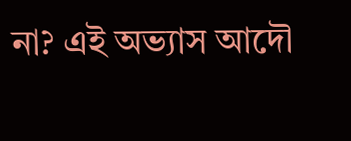না? এই অভ্যাস আদৌ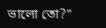ভালো তো?”